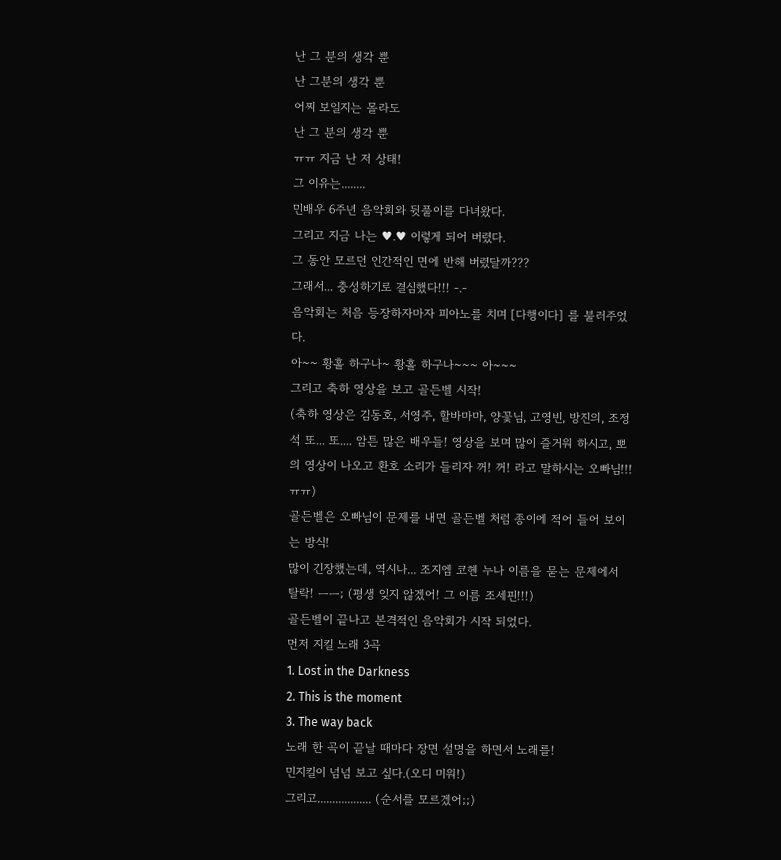난 그 분의 생각 뿐
난 그분의 생각 뿐
어찌 보일지는 몰라도
난 그 분의 생각 뿐
ㅠㅠ 지금 난 저 상태!
그 이유는........
민배우 6주년 음악회와 뒷풀이를 다녀왔다.
그리고 지금 나는 ♥.♥ 이렇게 되어 버렸다.
그 동안 모르던 인간적인 면에 반해 버렸달까???
그래서... 충성하기로 결심했다!!! -.-
음악회는 처음 등장하자마자 피아노를 치며 [다행이다] 를 불러주었다.
아~~ 황홀 하구나~ 황홀 하구나~~~ 아~~~
그리고 축하 영상을 보고 골든벨 시작!
(축하 영상은 김동호, 서영주, 할바마마, 양꽃님, 고영빈, 방진의, 조정석 또... 또.... 암튼 많은 배우들! 영상을 보며 많이 즐거워 하시고, 뽀의 영상이 나오고 환호 소리가 들리자 꺼! 꺼! 라고 말하시는 오빠님!!! ㅠㅠ)
골든벨은 오빠님이 문제를 내면 골든벨 처럼 종이에 적어 들어 보이는 방식!
많이 긴장했는데, 역시나... 조지엠 코헨 누나 이름을 묻는 문제에서 탈락! ㅡㅡ; (평생 잊지 않겠어! 그 이름 조세핀!!!)
골든벨이 끝나고 본격적인 음악회가 시작 되었다.
먼저 지킬 노래 3곡
1. Lost in the Darkness
2. This is the moment
3. The way back
노래 한 곡이 끝날 때마다 장면 설명을 하면서 노래를!
민지킬이 넘넘 보고 싶다.(오디 미워!)
그리고.................. (순서를 모르겠어;;)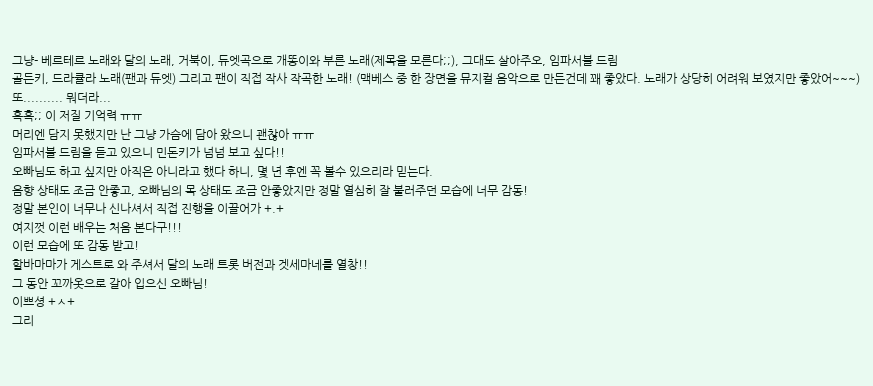그냥- 베르테르 노래와 달의 노래, 거북이, 듀엣곡으로 개똥이와 부른 노래(제목을 모른다;;), 그대도 살아주오, 임파서블 드림
골든키, 드라큘라 노래(팬과 듀엣) 그리고 팬이 직접 작사 작곡한 노래! (맥베스 중 한 장면을 뮤지컬 음악으로 만든건데 꽤 좋았다. 노래가 상당히 어려워 보였지만 좋았어~~~) 또.......... 뭐더라...
흑흑;; 이 저질 기억력 ㅠㅠ
머리엔 담지 못했지만 난 그냥 가슴에 담아 왔으니 괜찮아 ㅠㅠ
임파서블 드림을 듣고 있으니 민돈키가 넘넘 보고 싶다!!
오빠님도 하고 싶지만 아직은 아니라고 했다 하니, 몇 년 후엔 꼭 볼수 있으리라 믿는다.
음향 상태도 조금 안좋고, 오빠님의 목 상태도 조금 안좋았지만 정말 열심히 잘 불러주던 모습에 너무 감동!
정말 본인이 너무나 신나셔서 직접 진행을 이끌어가 +.+
여지껏 이런 배우는 처음 본다구!!!
이런 모습에 또 감동 받고!
할바마마가 게스트로 와 주셔서 달의 노래 트롯 버전과 겟세마네를 열창!!
그 동안 꼬까옷으로 갈아 입으신 오빠님!
이쁘셩 +ㅅ+
그리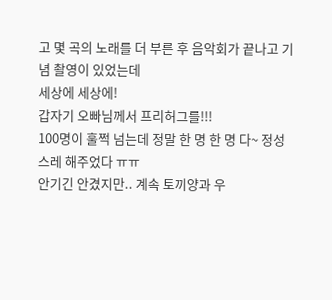고 몇 곡의 노래를 더 부른 후 음악회가 끝나고 기념 촬영이 있었는데
세상에 세상에!
갑자기 오빠님께서 프리허그를!!!
100명이 훌쩍 넘는데 정말 한 명 한 명 다~ 정성스레 해주었다 ㅠㅠ
안기긴 안겼지만.. 계속 토끼양과 우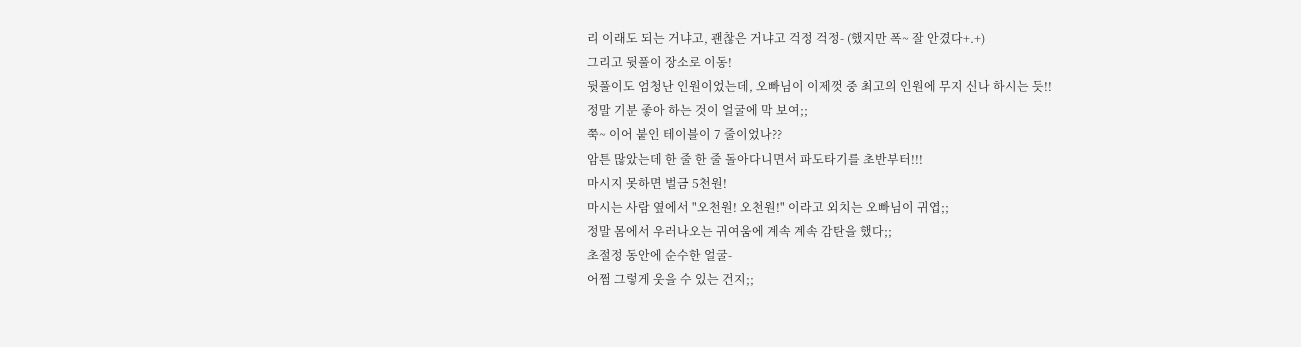리 이래도 되는 거냐고, 괜찮은 거냐고 걱정 걱정- (했지만 폭~ 잘 안겼다+.+)
그리고 뒷풀이 장소로 이동!
뒷풀이도 엄청난 인원이었는데, 오빠님이 이제껏 중 최고의 인원에 무지 신나 하시는 듯!!
정말 기분 좋아 하는 것이 얼굴에 막 보여;;
쭉~ 이어 붙인 테이블이 7 줄이었나??
암튼 많았는데 한 줄 한 줄 돌아다니면서 파도타기를 초반부터!!!
마시지 못하면 벌금 5천원!
마시는 사람 옆에서 "오천원! 오천원!" 이라고 외치는 오빠님이 귀엽;;
정말 몸에서 우러나오는 귀여움에 계속 계속 감탄을 했다;;
초절정 동안에 순수한 얼굴-
어쩜 그렇게 웃을 수 있는 건지;;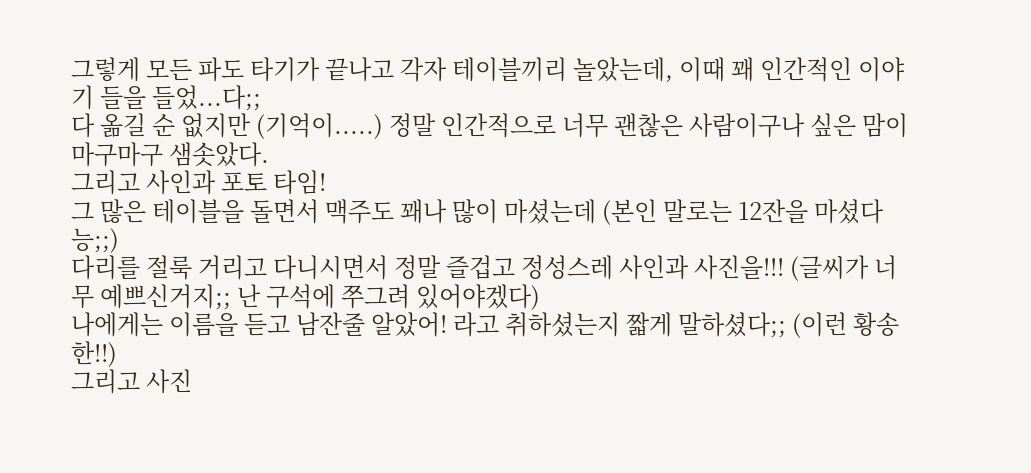그렇게 모든 파도 타기가 끝나고 각자 테이블끼리 놀았는데, 이때 꽤 인간적인 이야기 들을 들었...다;;
다 옮길 순 없지만 (기억이.....) 정말 인간적으로 너무 괜찮은 사람이구나 싶은 맘이 마구마구 샘솟았다.
그리고 사인과 포토 타임!
그 많은 테이블을 돌면서 맥주도 꽤나 많이 마셨는데 (본인 말로는 12잔을 마셨다능;;)
다리를 절룩 거리고 다니시면서 정말 즐겁고 정성스레 사인과 사진을!!! (글씨가 너무 예쁘신거지;; 난 구석에 쭈그려 있어야겠다)
나에게는 이름을 듣고 남잔줄 알았어! 라고 취하셨는지 짧게 말하셨다;; (이런 황송한!!)
그리고 사진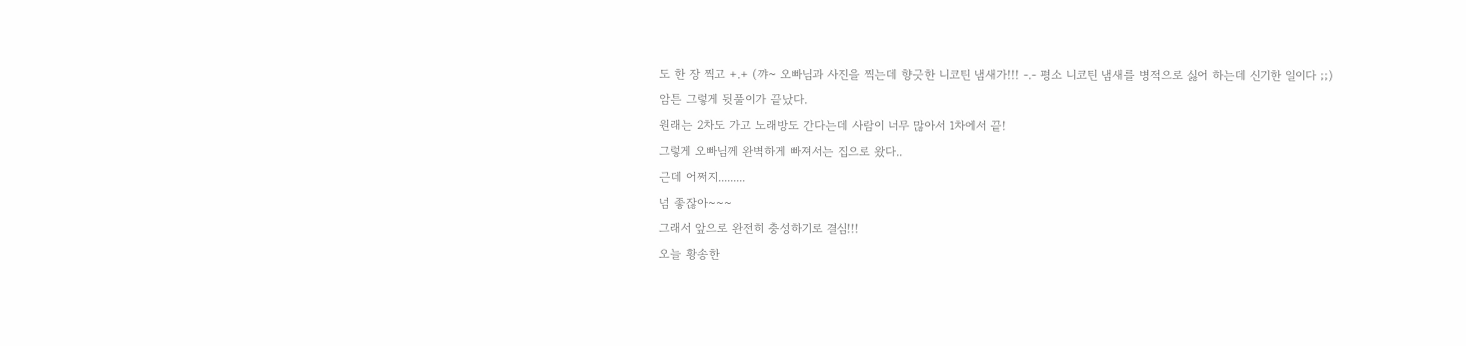도 한 장 찍고 +.+ (꺄~ 오빠님과 사진을 찍는데 향긋한 니코틴 냄새가!!! -.- 평소 니코틴 냄새를 병적으로 싫어 하는데 신기한 일이다 ;;)
암튼 그렇게 뒷풀이가 끝났다.
원래는 2차도 가고 노래방도 간다는데 사람이 너무 많아서 1차에서 끝!
그렇게 오빠님께 완벽하게 빠져서는 집으로 왔다..
근데 어쩌지.........
넘 좋잖아~~~
그래서 앞으로 완전히 충성하기로 결심!!!
오늘 황송한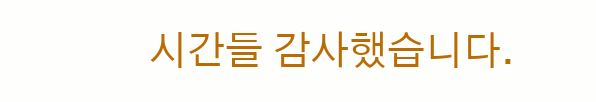시간들 감사했습니다.